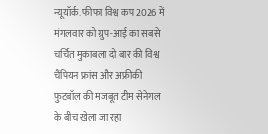न्यूयॉर्क. फीफा विश्व कप 2026 में मंगलवार को ग्रुप-आई का सबसे चर्चित मुकाबला दो बार की विश्व चैंपियन फ्रांस और अफ्रीकी फुटबॉल की मजबूत टीम सेनेगल के बीच खेला जा रहा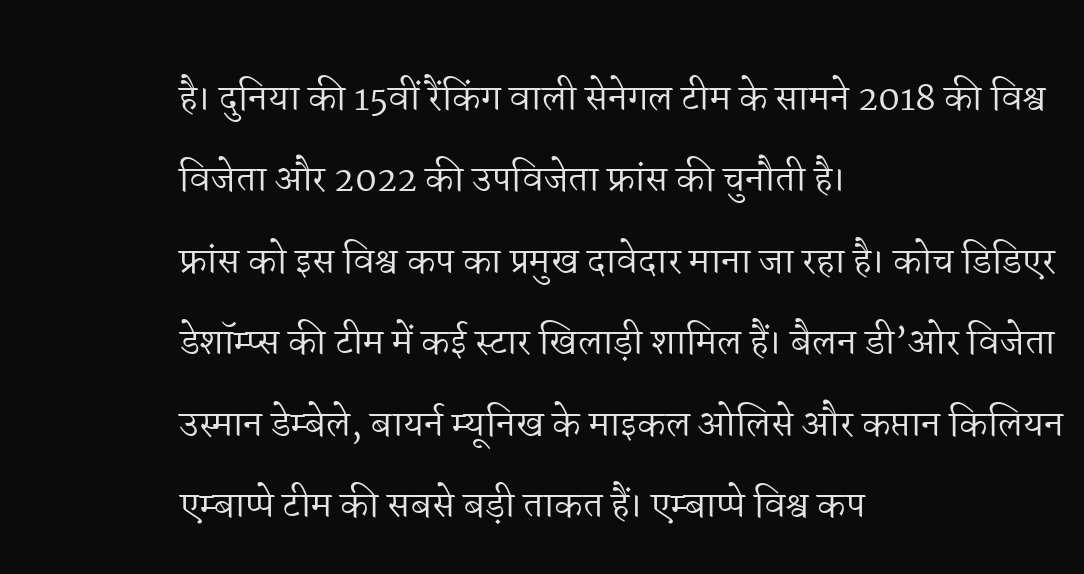है। दुनिया की 15वीं रैंकिंग वाली सेनेगल टीम के सामने 2018 की विश्व विजेता और 2022 की उपविजेता फ्रांस की चुनौती है।
फ्रांस को इस विश्व कप का प्रमुख दावेदार माना जा रहा है। कोच डिडिएर डेशॉम्प्स की टीम में कई स्टार खिलाड़ी शामिल हैं। बैलन डी’ओर विजेता उस्मान डेम्बेले, बायर्न म्यूनिख के माइकल ओलिसे और कप्तान किलियन एम्बाप्पे टीम की सबसे बड़ी ताकत हैं। एम्बाप्पे विश्व कप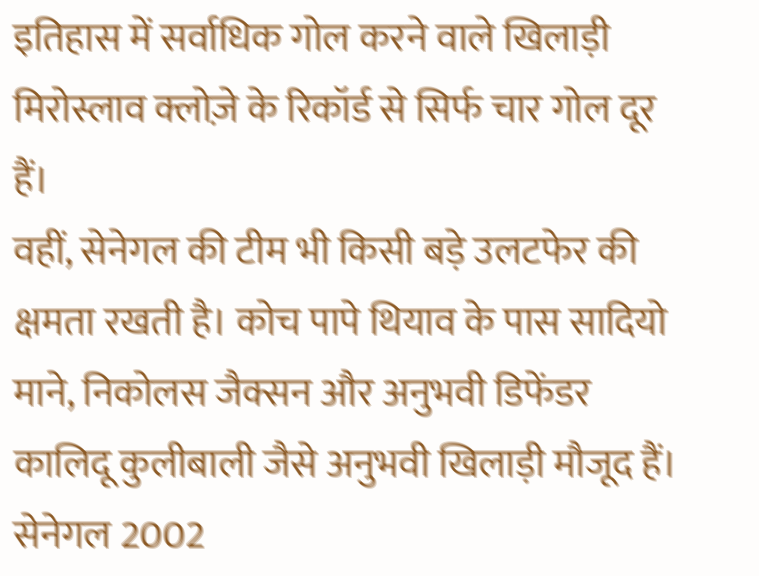इतिहास में सर्वाधिक गोल करने वाले खिलाड़ी मिरोस्लाव क्लोज़े के रिकॉर्ड से सिर्फ चार गोल दूर हैं।
वहीं, सेनेगल की टीम भी किसी बड़े उलटफेर की क्षमता रखती है। कोच पापे थियाव के पास सादियो माने, निकोलस जैक्सन और अनुभवी डिफेंडर कालिदू कुलीबाली जैसे अनुभवी खिलाड़ी मौजूद हैं। सेनेगल 2002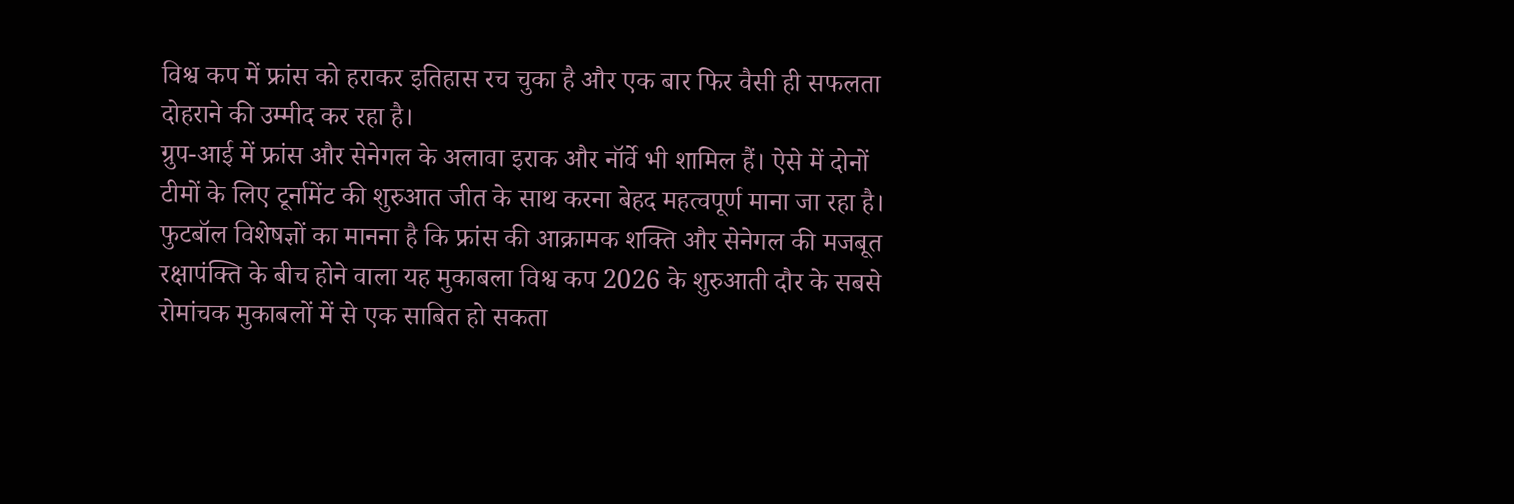विश्व कप में फ्रांस को हराकर इतिहास रच चुका है और एक बार फिर वैसी ही सफलता दोहराने की उम्मीद कर रहा है।
ग्रुप-आई में फ्रांस और सेनेगल के अलावा इराक और नॉर्वे भी शामिल हैं। ऐसे में दोनों टीमों के लिए टूर्नामेंट की शुरुआत जीत के साथ करना बेहद महत्वपूर्ण माना जा रहा है। फुटबॉल विशेषज्ञों का मानना है कि फ्रांस की आक्रामक शक्ति और सेनेगल की मजबूत रक्षापंक्ति के बीच होने वाला यह मुकाबला विश्व कप 2026 के शुरुआती दौर के सबसे रोमांचक मुकाबलों में से एक साबित हो सकता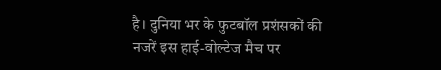है। दुनिया भर के फुटबॉल प्रशंसकों की नजरें इस हाई-वोल्टेज मैच पर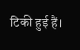टिकी हुई हैं।